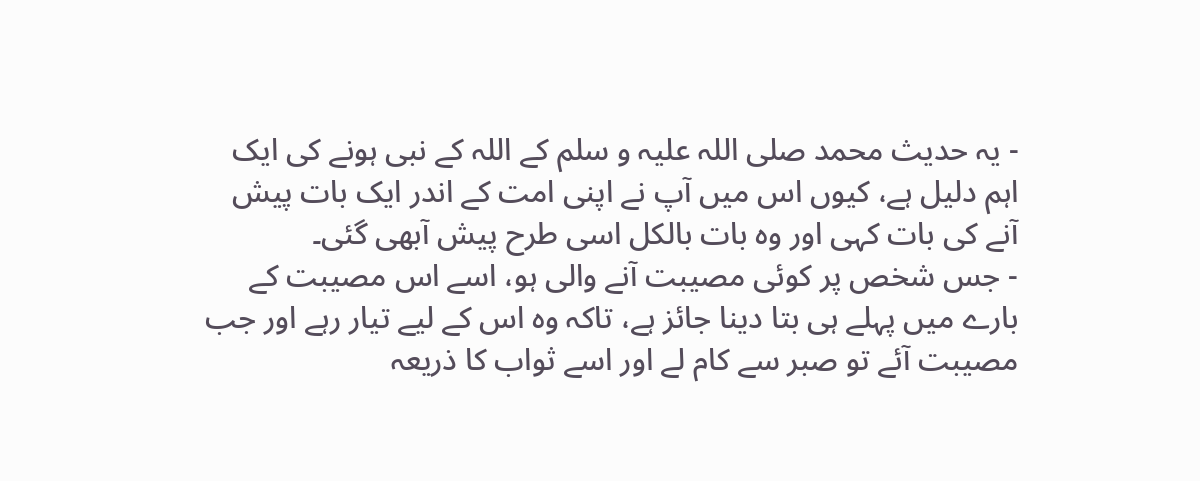- یہ حدیث محمد صلی اللہ علیہ و سلم کے اللہ کے نبی ہونے کی ایک اہم دلیل ہے، کیوں اس میں آپ نے اپنی امت کے اندر ایک بات پیش آنے کی بات کہی اور وہ بات بالکل اسی طرح پیش آبھی گئی۔
- جس شخص پر کوئی مصیبت آنے والی ہو، اسے اس مصیبت کے بارے میں پہلے ہی بتا دینا جائز ہے، تاکہ وہ اس کے لیے تیار رہے اور جب مصیبت آئے تو صبر سے کام لے اور اسے ثواب کا ذریعہ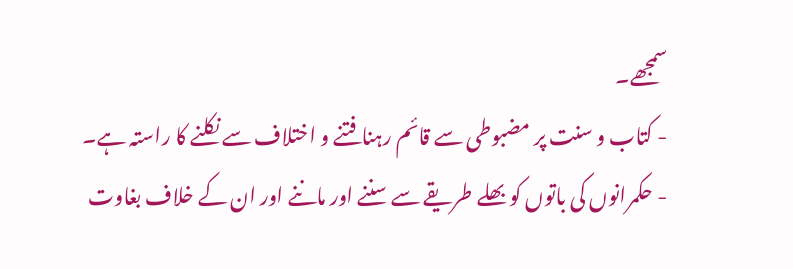سمجھے۔
- کتاب و سنت پر مضبوطی سے قائم رہنا فتنے و اختلاف سے نکلنے کا راستہ ہے۔
- حکمرانوں کی باتوں کو بھلے طریقے سے سننے اور ماننے اور ان کے خلاف بغاوت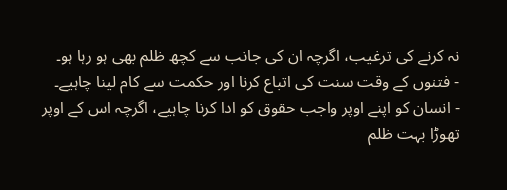نہ کرنے کی ترغیب، اگرچہ ان کی جانب سے کچھ ظلم بھی ہو رہا ہو۔
- فتنوں کے وقت سنت کى اتباع کرنا اور حکمت سے کام لینا چاہیے۔
- انسان کو اپنے اوپر واجب حقوق کو ادا کرنا چاہیے، اگرچہ اس کے اوپر تھوڑا بہت ظلم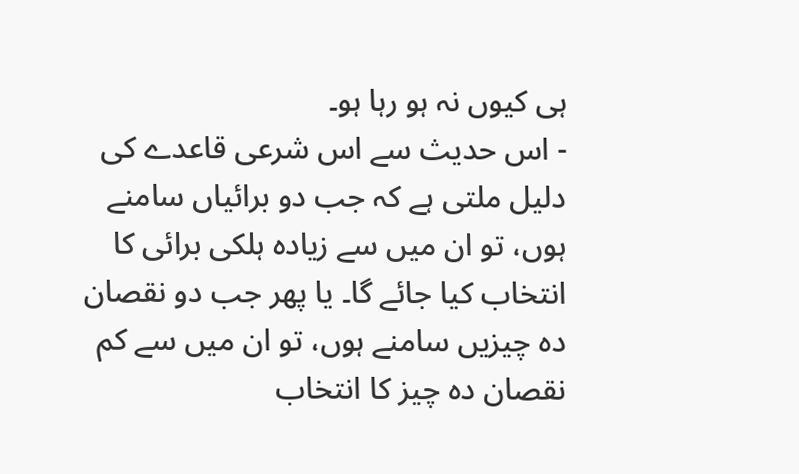ہی کیوں نہ ہو رہا ہو۔
- اس حدیث سے اس شرعی قاعدے کی دلیل ملتی ہے کہ جب دو برائیاں سامنے ہوں، تو ان میں سے زیادہ ہلکی برائی کا انتخاب کیا جائے گا۔ یا پھر جب دو نقصان دہ چیزیں سامنے ہوں، تو ان میں سے کم نقصان دہ چیز کا انتخاب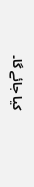کیا جائے گا۔